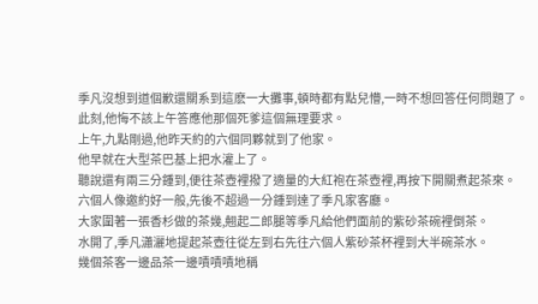季凡沒想到道個歉還關系到這麽一大攤事,頓時都有點兒懵,一時不想回答任何問題了。
此刻,他悔不該上午答應他那個死爹這個無理要求。
上午,九點剛過,他昨天約的六個同夥就到了他家。
他早就在大型茶巴基上把水灌上了。
聽說還有兩三分鍾到,便往茶壺裡撥了適量的大紅袍在茶壺裡,再按下開關煮起茶來。
六個人像邀約好一般,先後不超過一分鍾到達了季凡家客廳。
大家圍著一張香杉做的茶幾,翹起二郎腿等季凡給他們面前的紫砂茶碗裡倒茶。
水開了,季凡瀟灑地提起茶壺往從左到右先往六個人紫砂茶杯裡到大半碗茶水。
幾個茶客一邊品茶一邊嘖嘖嘖地稱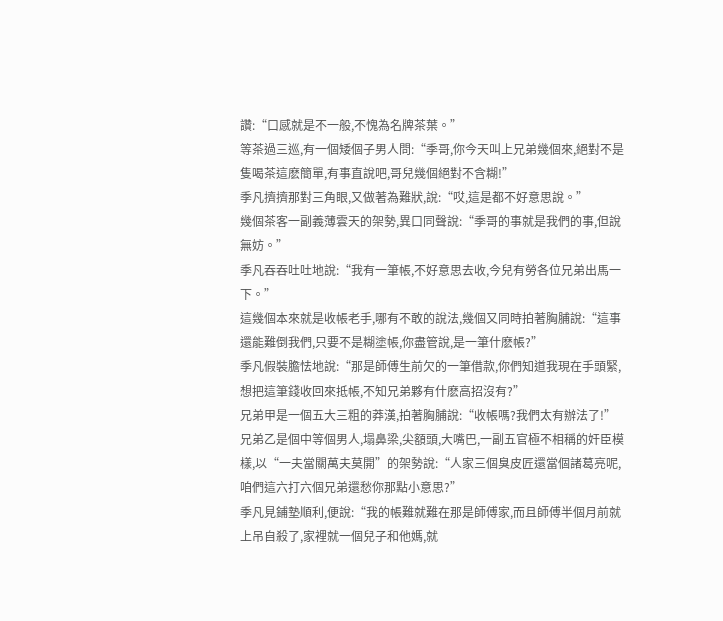讚:“口感就是不一般,不愧為名牌茶葉。”
等茶過三巡,有一個矮個子男人問:“季哥,你今天叫上兄弟幾個來,絕對不是隻喝茶這麽簡單,有事直說吧,哥兒幾個絕對不含糊!”
季凡擠擠那對三角眼,又做著為難狀,說:“哎,這是都不好意思說。”
幾個茶客一副義薄雲天的架勢,異口同聲說:“季哥的事就是我們的事,但說無妨。”
季凡吞吞吐吐地說:“我有一筆帳,不好意思去收,今兒有勞各位兄弟出馬一下。”
這幾個本來就是收帳老手,哪有不敢的說法,幾個又同時拍著胸脯說:“這事還能難倒我們,只要不是糊塗帳,你盡管說,是一筆什麽帳?”
季凡假裝膽怯地說:“那是師傅生前欠的一筆借款,你們知道我現在手頭緊,想把這筆錢收回來抵帳,不知兄弟夥有什麽高招沒有?”
兄弟甲是一個五大三粗的莽漢,拍著胸脯說:“收帳嗎?我們太有辦法了!”
兄弟乙是個中等個男人,塌鼻梁,尖額頭,大嘴巴,一副五官極不相稱的奸臣模樣,以“一夫當關萬夫莫開”的架勢說:“人家三個臭皮匠還當個諸葛亮呢,咱們這六打六個兄弟還愁你那點小意思?”
季凡見鋪墊順利,便說:“我的帳難就難在那是師傅家,而且師傅半個月前就上吊自殺了,家裡就一個兒子和他媽,就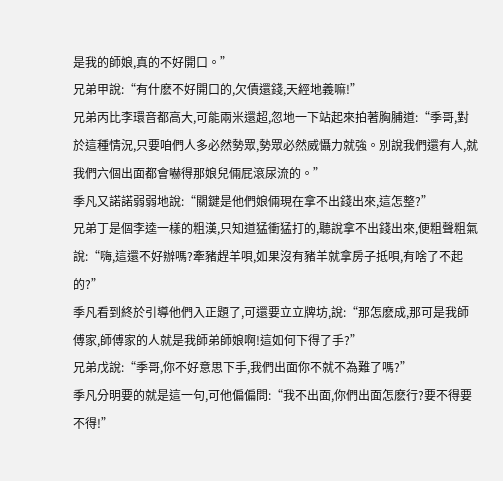是我的師娘,真的不好開口。”
兄弟甲說:“有什麽不好開口的,欠債還錢,天經地義嘛!”
兄弟丙比李環音都高大,可能兩米還超,忽地一下站起來拍著胸脯道:“季哥,對於這種情況,只要咱們人多必然勢眾,勢眾必然威懾力就強。別說我們還有人,就我們六個出面都會嚇得那娘兒倆屁滾尿流的。”
季凡又諾諾弱弱地說:“關鍵是他們娘倆現在拿不出錢出來,這怎整?”
兄弟丁是個李逵一樣的粗漢,只知道猛衝猛打的,聽說拿不出錢出來,便粗聲粗氣說:“嗨,這還不好辦嗎?牽豬趕羊唄,如果沒有豬羊就拿房子抵唄,有啥了不起的?”
季凡看到終於引導他們入正題了,可還要立立牌坊,說:“那怎麽成,那可是我師傅家,師傅家的人就是我師弟師娘啊!這如何下得了手?”
兄弟戊說:“季哥,你不好意思下手,我們出面你不就不為難了嗎?”
季凡分明要的就是這一句,可他偏偏問:“我不出面,你們出面怎麽行?要不得要不得!”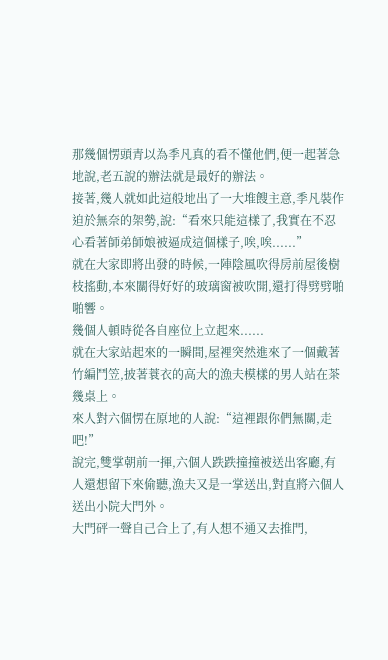那幾個愣頭青以為季凡真的看不懂他們,便一起著急地說,老五說的辦法就是最好的辦法。
接著,幾人就如此這般地出了一大堆餿主意,季凡裝作迫於無奈的架勢,說:“看來只能這樣了,我實在不忍心看著師弟師娘被逼成這個樣子,唉,唉......”
就在大家即將出發的時候,一陣陰風吹得房前屋後樹枝搖動,本來關得好好的玻璃窗被吹開,還打得劈劈啪啪響。
幾個人頓時從各自座位上立起來......
就在大家站起來的一瞬間,屋裡突然進來了一個戴著竹編鬥笠,披著蓑衣的高大的漁夫模樣的男人站在茶幾桌上。
來人對六個愣在原地的人說:“這裡跟你們無關,走吧!”
說完,雙掌朝前一揮,六個人跌跌撞撞被送出客廳,有人還想留下來偷聽,漁夫又是一掌送出,對直將六個人送出小院大門外。
大門砰一聲自己合上了,有人想不通又去推門,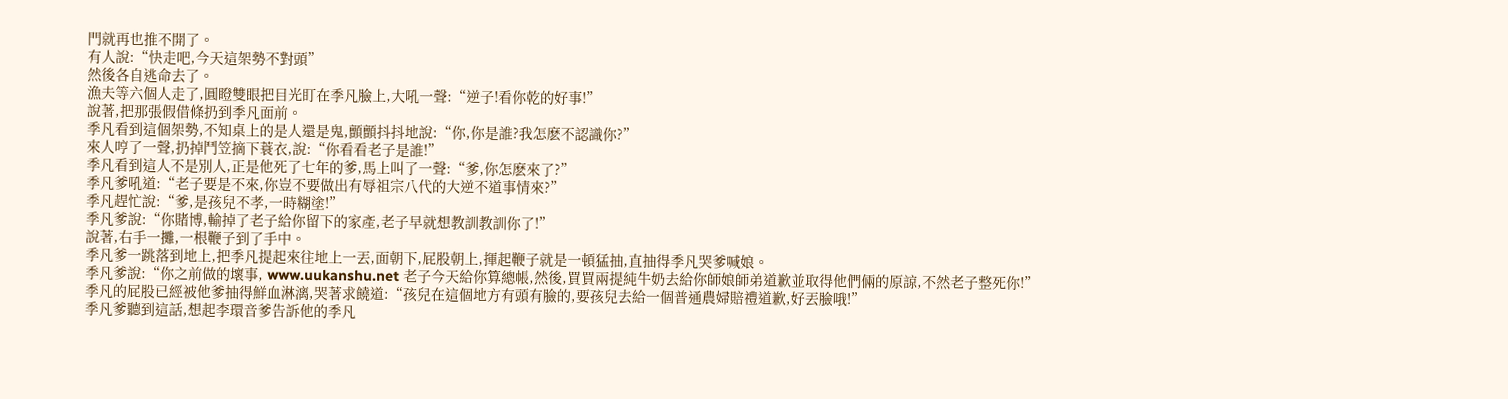門就再也推不開了。
有人說:“快走吧,今天這架勢不對頭”
然後各自逃命去了。
漁夫等六個人走了,圓瞪雙眼把目光盯在季凡臉上,大吼一聲:“逆子!看你乾的好事!”
說著,把那張假借條扔到季凡面前。
季凡看到這個架勢,不知桌上的是人還是鬼,顫顫抖抖地說:“你,你是誰?我怎麽不認識你?”
來人哼了一聲,扔掉鬥笠摘下蓑衣,說:“你看看老子是誰!”
季凡看到這人不是別人,正是他死了七年的爹,馬上叫了一聲:“爹,你怎麽來了?”
季凡爹吼道:“老子要是不來,你豈不要做出有辱祖宗八代的大逆不道事情來?”
季凡趕忙說:“爹,是孩兒不孝,一時糊塗!”
季凡爹說:“你賭博,輸掉了老子給你留下的家產,老子早就想教訓教訓你了!”
說著,右手一攤,一根鞭子到了手中。
季凡爹一跳落到地上,把季凡提起來往地上一丟,面朝下,屁股朝上,揮起鞭子就是一頓猛抽,直抽得季凡哭爹喊娘。
季凡爹說:“你之前做的壞事, www.uukanshu.net 老子今天給你算總帳,然後,買買兩提純牛奶去給你師娘師弟道歉並取得他們倆的原諒,不然老子整死你!”
季凡的屁股已經被他爹抽得鮮血淋漓,哭著求饒道:“孩兒在這個地方有頭有臉的,要孩兒去給一個普通農婦賠禮道歉,好丟臉哦!”
季凡爹聽到這話,想起李環音爹告訴他的季凡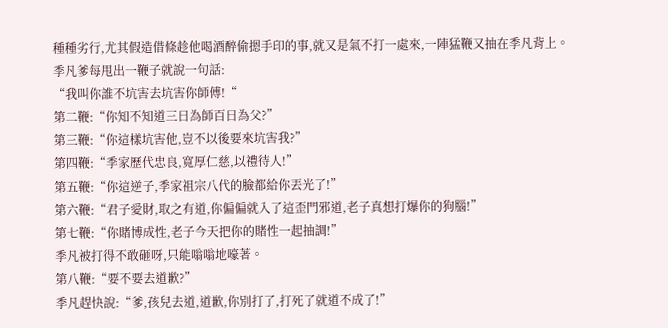種種劣行,尤其假造借條趁他喝酒醉偷摁手印的事,就又是氣不打一處來,一陣猛鞭又抽在季凡背上。
季凡爹每甩出一鞭子就說一句話:
“我叫你誰不坑害去坑害你師傅!“
第二鞭:“你知不知道三日為師百日為父?”
第三鞭:“你這樣坑害他,豈不以後要來坑害我?”
第四鞭:“季家歷代忠良,寬厚仁慈,以禮待人!”
第五鞭:“你這逆子,季家祖宗八代的臉都給你丟光了!”
第六鞭:“君子愛財,取之有道,你偏偏就入了這歪門邪道,老子真想打爆你的狗腦!”
第七鞭:“你賭博成性,老子今天把你的賭性一起抽調!”
季凡被打得不敢砸呀,只能嗡嗡地嚎著。
第八鞭:“要不要去道歉?”
季凡趕快說:“爹,孩兒去道,道歉,你別打了,打死了就道不成了!”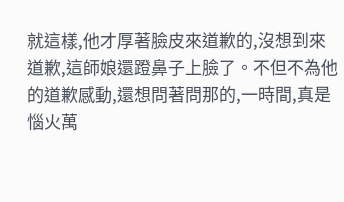就這樣,他才厚著臉皮來道歉的,沒想到來道歉,這師娘還蹬鼻子上臉了。不但不為他的道歉感動,還想問著問那的,一時間,真是惱火萬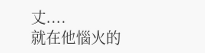丈....
就在他惱火的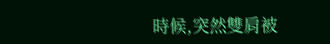時候,突然雙肩被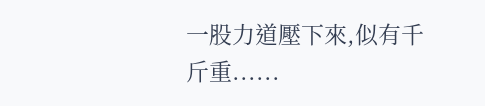一股力道壓下來,似有千斤重......